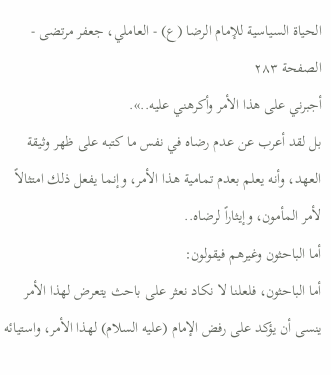الحياة السياسية للإمام الرضا (ع) - العاملي، جعفر مرتضى - الصفحة ٢٨٣
أجبرني على هذا الأمر وأكرهني عليه..».
بل لقد أعرب عن عدم رضاه في نفس ما كتبه على ظهر وثيقة العهد، وأنه يعلم بعدم تمامية هذا الأمر، وإنما يفعل ذلك امتثالاً لأمر المأمون، وإيثاراً لرضاه..
أما الباحثون وغيرهم فيقولون:
أما الباحثون، فلعلنا لا نكاد نعثر على باحث يتعرض لهذا الأمر ينسى أن يؤكد على رفض الإمام (عليه السلام) لهذا الأمر، واستيائه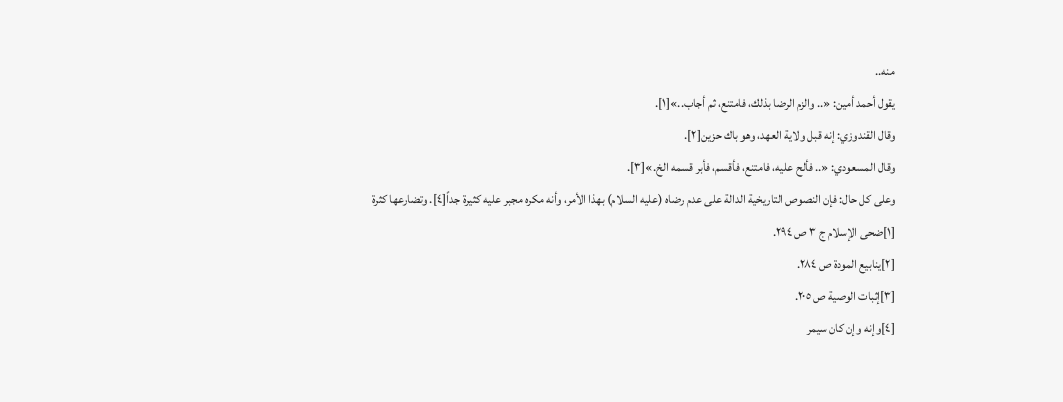منه..
يقول أحمد أمين: «.. والزم الرضا بذلك، فامتنع، ثم أجاب..»[١].
وقال القندوزي: إنه قبل ولاية العهد، وهو باك حزين[٢].
وقال المسعودي: «.. فألح عليه، فامتنع، فأقسم، فأبر قسمه الخ.»[٣].
وعلى كل حال: فإن النصوص التاريخية الدالة على عدم رضاه (عليه السلام) بهذا الأمر، وأنه مكره مجبر عليه كثيرة جداً[٤]. وتضارعها كثرة
[١]ضحى الإسلام ج ٣ ص ٢٩٤.
[٢]ينابيع المودة ص ٢٨٤.
[٣]إثبات الوصية ص ٢٠٥.
[٤]وإنه وإن كان سيمر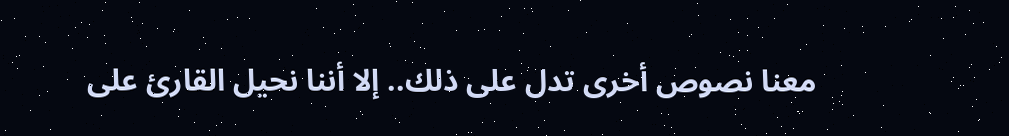معنا نصوص أخرى تدل على ذلك.. إلا أننا نحيل القارئ على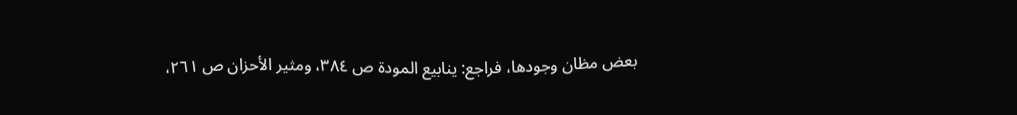بعض مظان وجودها، فراجع: ينابيع المودة ص ٣٨٤، ومثير الأحزان ص ٢٦١،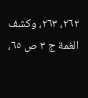٢٦٢، ٢٦٣، وكشف الغمة ج ٣ ص ٦٥،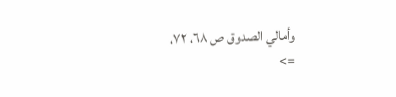وأمالي الصدوق ص ٦٨، ٧٢،
=>